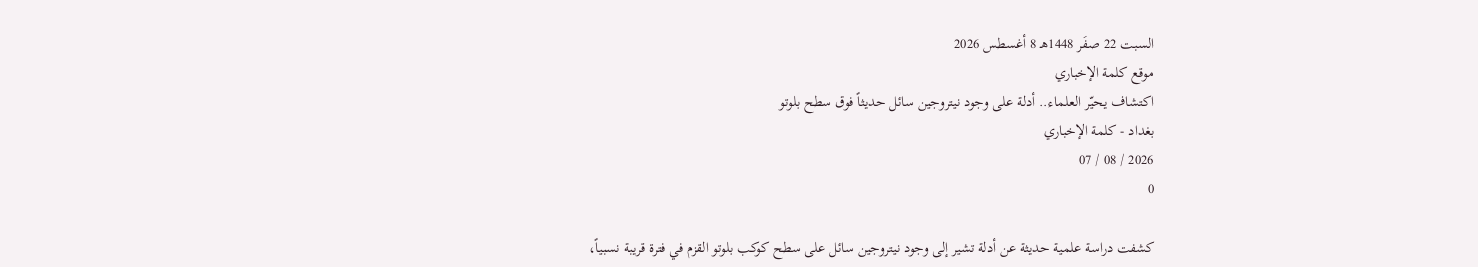السبت 22 صفَر 1448هـ 8 أغسطس 2026
موقع كلمة الإخباري
اكتشاف يحيّر العلماء.. أدلة على وجود نيتروجين سائل حديثاً فوق سطح بلوتو
بغداد - كلمة الإخباري
2026 / 08 / 07
0

كشفت دراسة علمية حديثة عن أدلة تشير إلى وجود نيتروجين سائل على سطح كوكب بلوتو القزم في فترة قريبة نسبياً،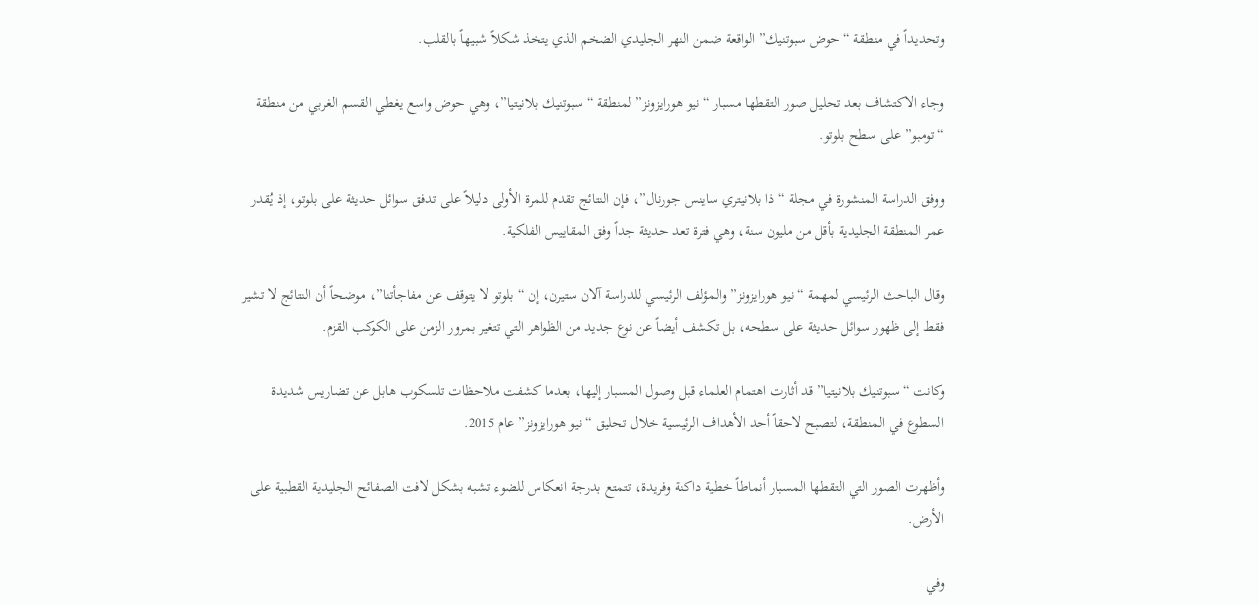وتحديداً في منطقة “حوض سبوتنيك” الواقعة ضمن النهر الجليدي الضخم الذي يتخذ شكلاً شبيهاً بالقلب.

وجاء الاكتشاف بعد تحليل صور التقطها مسبار “نيو هورايزونز” لمنطقة “سبوتنيك بلانيتيا”، وهي حوض واسع يغطي القسم الغربي من منطقة “تومبو” على سطح بلوتو.

ووفق الدراسة المنشورة في مجلة “ذا بلانيتري ساينس جورنال”، فإن النتائج تقدم للمرة الأولى دليلاً على تدفق سوائل حديثة على بلوتو، إذ يُقدر عمر المنطقة الجليدية بأقل من مليون سنة، وهي فترة تعد حديثة جداً وفق المقاييس الفلكية.

وقال الباحث الرئيسي لمهمة “نيو هورايزونز” والمؤلف الرئيسي للدراسة آلان ستيرن، إن “بلوتو لا يتوقف عن مفاجأتنا”، موضحاً أن النتائج لا تشير فقط إلى ظهور سوائل حديثة على سطحه، بل تكشف أيضاً عن نوع جديد من الظواهر التي تتغير بمرور الزمن على الكوكب القزم.

وكانت “سبوتنيك بلانيتيا” قد أثارت اهتمام العلماء قبل وصول المسبار إليها، بعدما كشفت ملاحظات تلسكوب هابل عن تضاريس شديدة السطوع في المنطقة، لتصبح لاحقاً أحد الأهداف الرئيسية خلال تحليق “نيو هورايزونز” عام 2015.

وأظهرت الصور التي التقطها المسبار أنماطاً خطية داكنة وفريدة، تتمتع بدرجة انعكاس للضوء تشبه بشكل لافت الصفائح الجليدية القطبية على الأرض.

وفي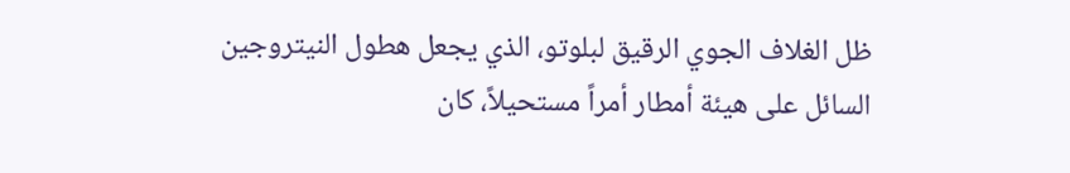ظل الغلاف الجوي الرقيق لبلوتو، الذي يجعل هطول النيتروجين السائل على هيئة أمطار أمراً مستحيلاً، كان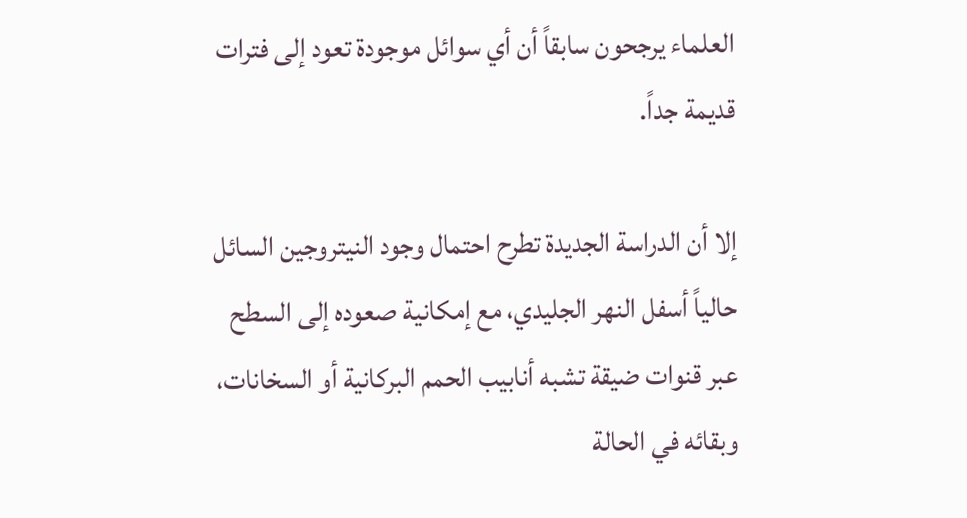العلماء يرجحون سابقاً أن أي سوائل موجودة تعود إلى فترات قديمة جداً.

إلا أن الدراسة الجديدة تطرح احتمال وجود النيتروجين السائل حالياً أسفل النهر الجليدي، مع إمكانية صعوده إلى السطح عبر قنوات ضيقة تشبه أنابيب الحمم البركانية أو السخانات، وبقائه في الحالة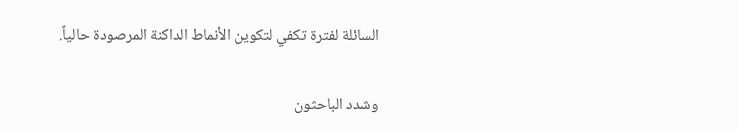السائلة لفترة تكفي لتكوين الأنماط الداكنة المرصودة حالياً.

وشدد الباحثون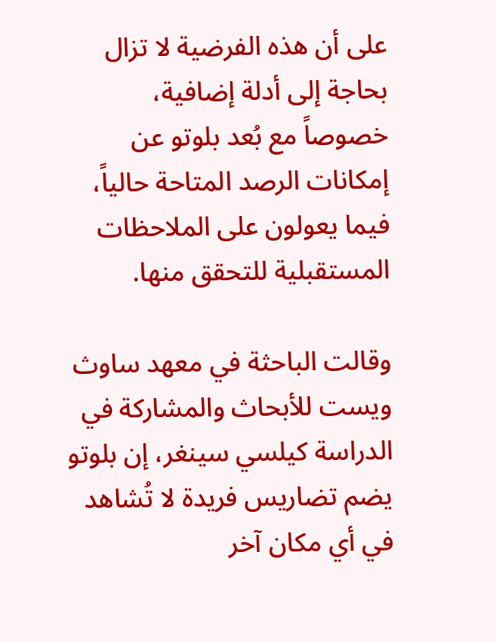على أن هذه الفرضية لا تزال بحاجة إلى أدلة إضافية، خصوصاً مع بُعد بلوتو عن إمكانات الرصد المتاحة حالياً، فيما يعولون على الملاحظات المستقبلية للتحقق منها.

وقالت الباحثة في معهد ساوث ويست للأبحاث والمشاركة في الدراسة كيلسي سينغر، إن بلوتو يضم تضاريس فريدة لا تُشاهد في أي مكان آخر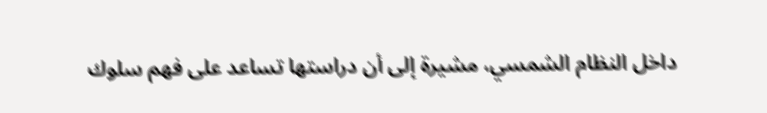داخل النظام الشمسي، مشيرة إلى أن دراستها تساعد على فهم سلوك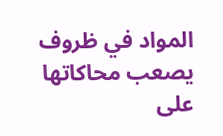المواد في ظروف يصعب محاكاتها على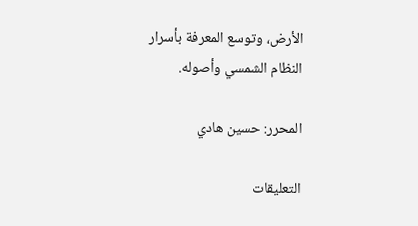الأرض، وتوسع المعرفة بأسرار النظام الشمسي وأصوله.

المحرر: حسين هادي

التعليقات